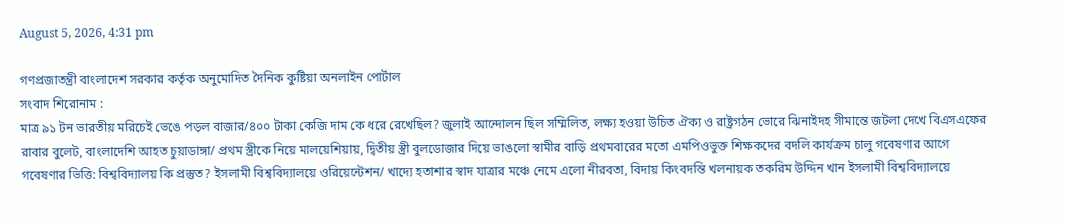August 5, 2026, 4:31 pm

গণপ্রজাতন্ত্রী বাংলাদেশ সরকার কর্তৃক অনুমোদিত দৈনিক কুষ্টিয়া অনলাইন পোর্টাল
সংবাদ শিরোনাম :
মাত্র ৯১ টন ভারতীয় মরিচেই ভেঙে পড়ল বাজার/৪০০ টাকা কেজি দাম কে ধরে রেখেছিল? জুলাই আন্দোলন ছিল সম্মিলিত, লক্ষ্য হওয়া উচিত ঐক্য ও রাষ্ট্রগঠন ভোরে ঝিনাইদহ সীমান্তে জটলা দেখে বিএসএফের রাবার বুলেট, বাংলাদেশি আহত চুয়াডাঙ্গা/ প্রথম স্ত্রীকে নিয়ে মালয়েশিয়ায়, দ্বিতীয় স্ত্রী বুলডোজার দিয়ে ভাঙলো স্বামীর বাড়ি প্রথমবারের মতো এমপিওভুক্ত শিক্ষকদের বদলি কার্যক্রম চালু গবেষণার আগে গবেষণার ভিত্তি: বিশ্ববিদ্যালয় কি প্রস্তুত? ইসলামী বিশ্ববিদ্যালয়ে ওরিয়েন্টেশন/ খাদ্যে হতাশার স্বাদ যাত্রার মঞ্চে নেমে এলো নীরবতা, বিদায় কিংবদন্তি খলনায়ক তকরিম উদ্দিন খান ইসলামী বিশ্ববিদ্যালয়ে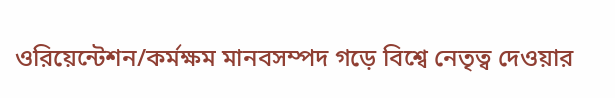ওরিয়েন্টেশন/কর্মক্ষম মানবসম্পদ গড়ে বিশ্বে নেতৃত্ব দেওয়ার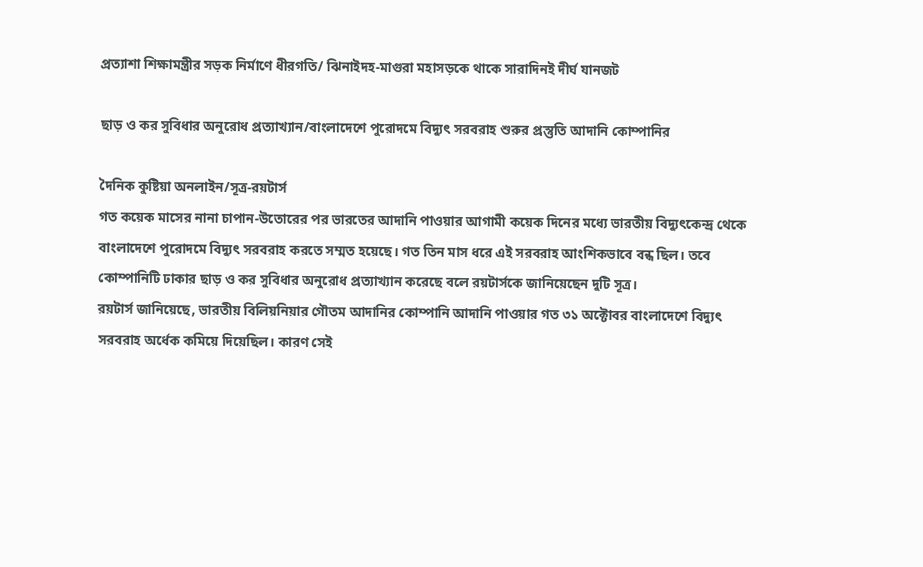প্রত্যাশা শিক্ষামন্ত্রীর সড়ক নির্মাণে ধীরগতি/ ঝিনাইদহ-মাগুরা মহাসড়কে থাকে সারাদিনই দীর্ঘ যানজট

ছাড় ও কর সুবিধার অনুরোধ প্রত্যাখ্যান/বাংলাদেশে পুরোদমে বিদ্যুৎ সরবরাহ শুরুর প্রস্তুতি আদানি কোম্পানির

দৈনিক কুষ্টিয়া অনলাইন/সূত্র-রয়টার্স
গত কয়েক মাসের নানা চাপান-উতোরের পর ভারতের আদানি পাওয়ার আগামী কয়েক দিনের মধ্যে ভারতীয় বিদ্যুৎকেন্দ্র থেকে বাংলাদেশে পুরোদমে বিদ্যুৎ সরবরাহ করতে সম্মত হয়েছে। গত তিন মাস ধরে এই সরবরাহ আংশিকভাবে বন্ধ ছিল। তবে কোম্পানিটি ঢাকার ছাড় ও কর সুবিধার অনুরোধ প্রত্যাখ্যান করেছে বলে রয়টার্সকে জানিয়েছেন দুটি সূত্র।
রয়টার্স জানিয়েছে, ভারতীয় বিলিয়নিয়ার গৌতম আদানির কোম্পানি আদানি পাওয়ার গত ৩১ অক্টোবর বাংলাদেশে বিদ্যুৎ সরবরাহ অর্ধেক কমিয়ে দিয়েছিল। কারণ সেই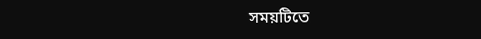সময়টিতে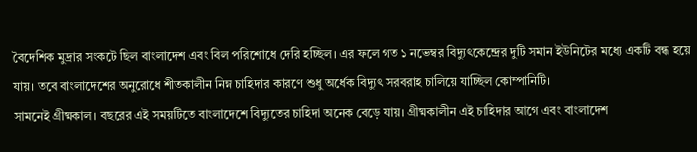বৈদেশিক মুদ্রার সংকটে ছিল বাংলাদেশ এবং বিল পরিশোধে দেরি হচ্ছিল। এর ফলে গত ১ নভেম্বর বিদ্যুৎকেন্দ্রের দুটি সমান ইউনিটের মধ্যে একটি বন্ধ হয়ে যায়। তবে বাংলাদেশের অনুরোধে শীতকালীন নিম্ন চাহিদার কারণে শুধু অর্ধেক বিদ্যুৎ সরবরাহ চালিয়ে যাচ্ছিল কোম্পানিটি।
সামনেই গ্রীষ্মকাল। বছরের এই সময়টিতে বাংলাদেশে বিদ্যুতের চাহিদা অনেক বেড়ে যায়। গ্রীষ্মকালীন এই চাহিদার আগে এবং বাংলাদেশ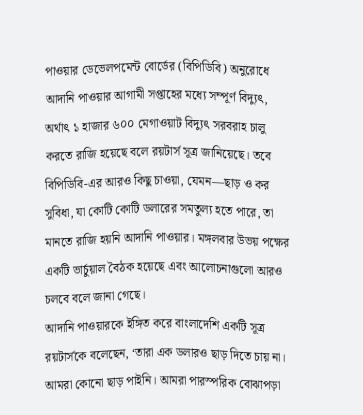পাওয়ার ডেভেলপমেন্ট বোর্ডের (বিপিডিবি) অনুরোধে আদানি পাওয়ার আগামী সপ্তাহের মধ্যে সম্পূর্ণ বিদ্যুৎ, অর্থাৎ ১ হাজার ৬০০ মেগাওয়াট বিদ্যুৎ সরবরাহ চালু করতে রাজি হয়েছে বলে রয়টার্স সূত্র জানিয়েছে। তবে বিপিডিবি-এর আরও কিছু চাওয়া, যেমন—ছাড় ও কর সুবিধা, যা কোটি কোটি ডলারের সমতুল্য হতে পারে, তা মানতে রাজি হয়নি আদানি পাওয়ার। মঙ্গলবার উভয় পক্ষের একটি ভার্চুয়াল বৈঠক হয়েছে এবং আলোচনাগুলো আরও চলবে বলে জানা গেছে।
আদানি পাওয়ারকে ইঙ্গিত করে বাংলাদেশি একটি সূত্র রয়টার্সকে বলেছেন, ‘তারা এক ডলারও ছাড় দিতে চায় না। আমরা কোনো ছাড় পাইনি। আমরা পারস্পরিক বোঝাপড়া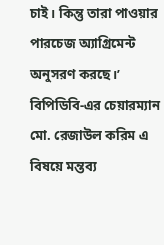চাই। কিন্তু তারা পাওয়ার পারচেজ অ্যাগ্রিমেন্ট অনুসরণ করছে।’
বিপিডিবি-এর চেয়ারম্যান মো. রেজাউল করিম এ বিষয়ে মন্তব্য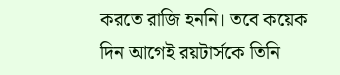করতে রাজি হননি। তবে কয়েক দিন আগেই রয়টার্সকে তিনি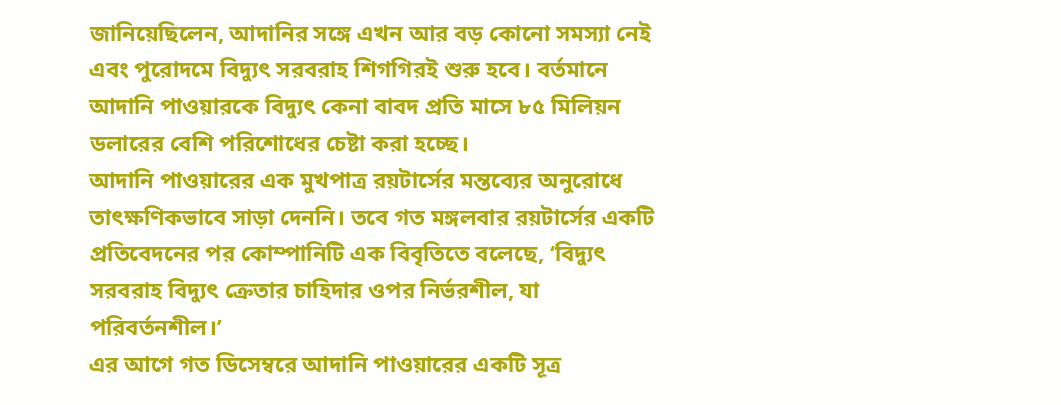জানিয়েছিলেন, আদানির সঙ্গে এখন আর বড় কোনো সমস্যা নেই এবং পুরোদমে বিদ্যুৎ সরবরাহ শিগগিরই শুরু হবে। বর্তমানে আদানি পাওয়ারকে বিদ্যুৎ কেনা বাবদ প্রতি মাসে ৮৫ মিলিয়ন ডলারের বেশি পরিশোধের চেষ্টা করা হচ্ছে।
আদানি পাওয়ারের এক মুখপাত্র রয়টার্সের মন্তব্যের অনুরোধে তাৎক্ষণিকভাবে সাড়া দেননি। তবে গত মঙ্গলবার রয়টার্সের একটি প্রতিবেদনের পর কোম্পানিটি এক বিবৃতিতে বলেছে, ‘বিদ্যুৎ সরবরাহ বিদ্যুৎ ক্রেতার চাহিদার ওপর নির্ভরশীল, যা পরিবর্তনশীল।’
এর আগে গত ডিসেম্বরে আদানি পাওয়ারের একটি সূত্র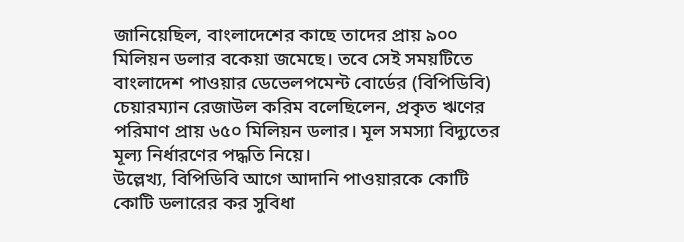জানিয়েছিল, বাংলাদেশের কাছে তাদের প্রায় ৯০০ মিলিয়ন ডলার বকেয়া জমেছে। তবে সেই সময়টিতে বাংলাদেশ পাওয়ার ডেভেলপমেন্ট বোর্ডের (বিপিডিবি) চেয়ারম্যান রেজাউল করিম বলেছিলেন, প্রকৃত ঋণের পরিমাণ প্রায় ৬৫০ মিলিয়ন ডলার। মূল সমস্যা বিদ্যুতের মূল্য নির্ধারণের পদ্ধতি নিয়ে।
উল্লেখ্য, বিপিডিবি আগে আদানি পাওয়ারকে কোটি কোটি ডলারের কর সুবিধা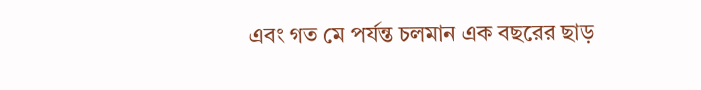এবং গত মে পর্যন্ত চলমান এক বছরের ছাড়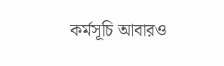কর্মসূচি আবারও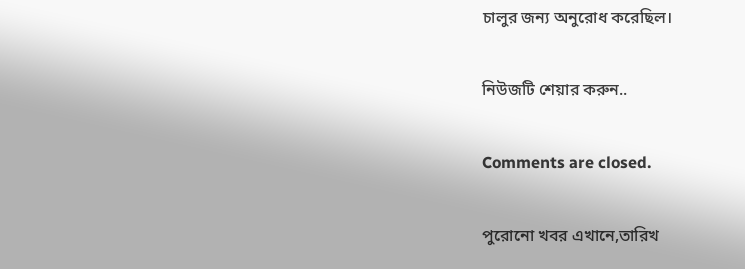চালুর জন্য অনুরোধ করেছিল।

নিউজটি শেয়ার করুন..

Comments are closed.

পুরোনো খবর এখানে,তারিখ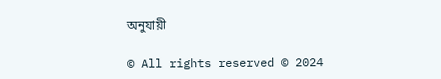অনুযায়ী

© All rights reserved © 2024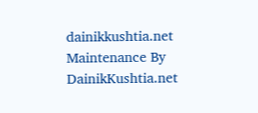dainikkushtia.net
Maintenance By DainikKushtia.net